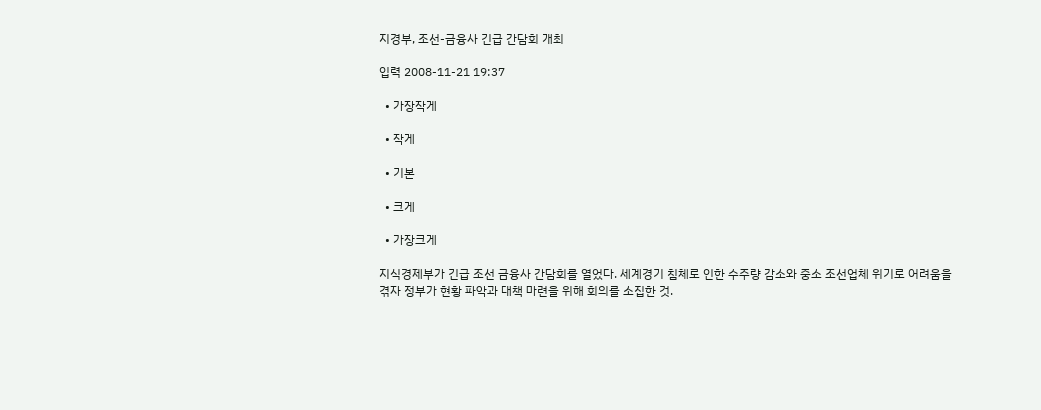지경부, 조선-금융사 긴급 간담회 개최

입력 2008-11-21 19:37

  • 가장작게

  • 작게

  • 기본

  • 크게

  • 가장크게

지식경제부가 긴급 조선 금융사 간담회를 열었다. 세계경기 침체로 인한 수주량 감소와 중소 조선업체 위기로 어려움을 겪자 정부가 현황 파악과 대책 마련을 위해 회의를 소집한 것.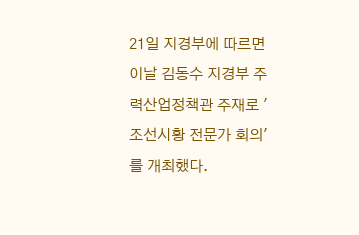21일 지경부에 따르면 이날 김동수 지경부 주력산업정책관 주재로 '조선시황 전문가 회의'를 개최했다.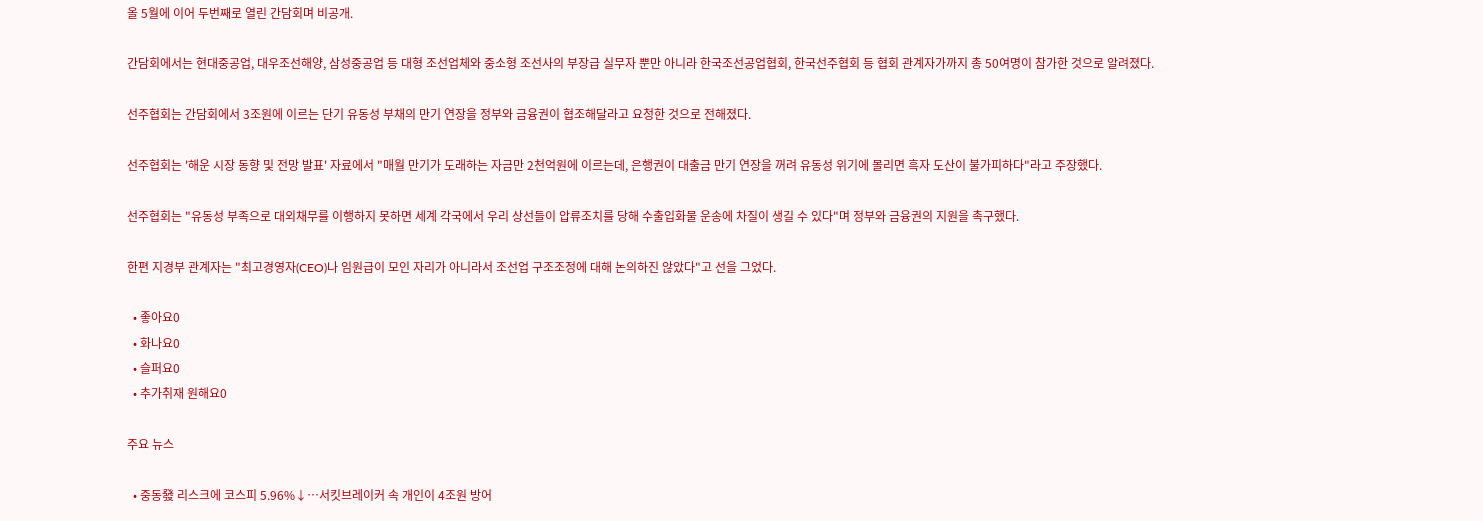올 5월에 이어 두번째로 열린 간담회며 비공개.

간담회에서는 현대중공업, 대우조선해양, 삼성중공업 등 대형 조선업체와 중소형 조선사의 부장급 실무자 뿐만 아니라 한국조선공업협회, 한국선주협회 등 협회 관계자가까지 총 50여명이 참가한 것으로 알려졌다.

선주협회는 간담회에서 3조원에 이르는 단기 유동성 부채의 만기 연장을 정부와 금융권이 협조해달라고 요청한 것으로 전해졌다.

선주협회는 '해운 시장 동향 및 전망 발표' 자료에서 "매월 만기가 도래하는 자금만 2천억원에 이르는데, 은행권이 대출금 만기 연장을 꺼려 유동성 위기에 몰리면 흑자 도산이 불가피하다"라고 주장했다.

선주협회는 "유동성 부족으로 대외채무를 이행하지 못하면 세계 각국에서 우리 상선들이 압류조치를 당해 수출입화물 운송에 차질이 생길 수 있다"며 정부와 금융권의 지원을 촉구했다.

한편 지경부 관계자는 "최고경영자(CEO)나 임원급이 모인 자리가 아니라서 조선업 구조조정에 대해 논의하진 않았다"고 선을 그었다.

  • 좋아요0
  • 화나요0
  • 슬퍼요0
  • 추가취재 원해요0

주요 뉴스

  • 중동發 리스크에 코스피 5.96%↓⋯서킷브레이커 속 개인이 4조원 방어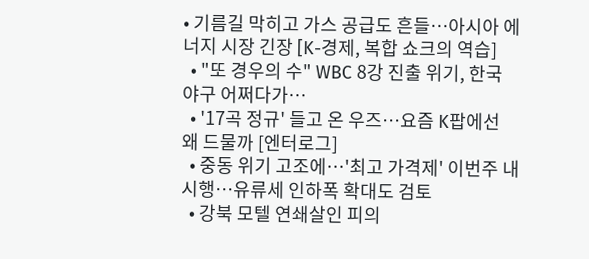• 기름길 막히고 가스 공급도 흔들…아시아 에너지 시장 긴장 [K-경제, 복합 쇼크의 역습]
  • "또 경우의 수" WBC 8강 진출 위기, 한국 야구 어쩌다가…
  • '17곡 정규' 들고 온 우즈⋯요즘 K팝에선 왜 드물까 [엔터로그]
  • 중동 위기 고조에…'최고 가격제' 이번주 내 시행…유류세 인하폭 확대도 검토
  • 강북 모텔 연쇄살인 피의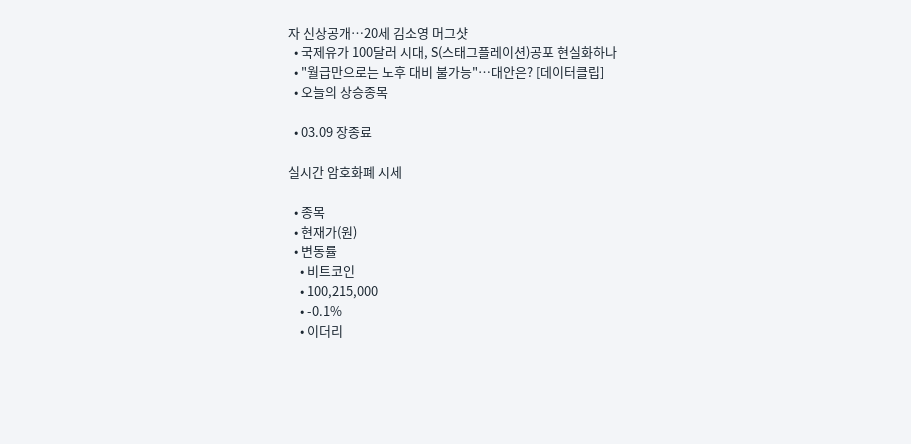자 신상공개…20세 김소영 머그샷
  • 국제유가 100달러 시대, S(스태그플레이션)공포 현실화하나
  • "월급만으로는 노후 대비 불가능"…대안은? [데이터클립]
  • 오늘의 상승종목

  • 03.09 장종료

실시간 암호화폐 시세

  • 종목
  • 현재가(원)
  • 변동률
    • 비트코인
    • 100,215,000
    • -0.1%
    • 이더리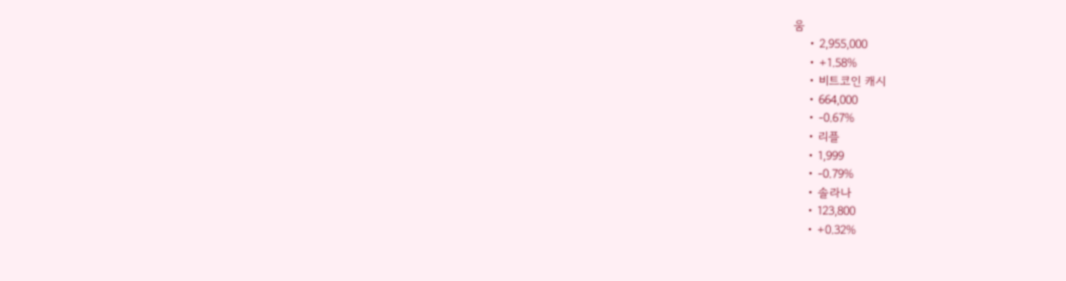움
    • 2,955,000
    • +1.58%
    • 비트코인 캐시
    • 664,000
    • -0.67%
    • 리플
    • 1,999
    • -0.79%
    • 솔라나
    • 123,800
    • +0.32%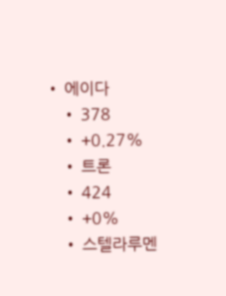• 에이다
    • 378
    • +0.27%
    • 트론
    • 424
    • +0%
    • 스텔라루멘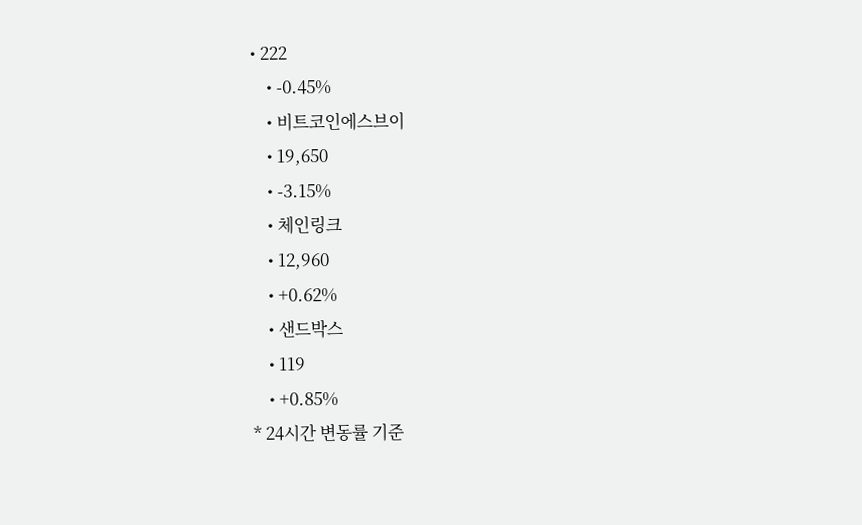• 222
    • -0.45%
    • 비트코인에스브이
    • 19,650
    • -3.15%
    • 체인링크
    • 12,960
    • +0.62%
    • 샌드박스
    • 119
    • +0.85%
* 24시간 변동률 기준